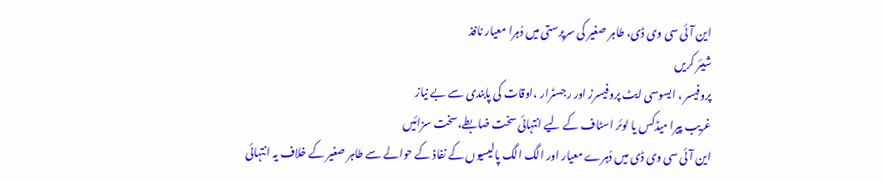این آئی سی وی ڈی، طاہر صغیر کی سرپرستی میں دُہرا معیار نافذ
شیئر کریں
پروفیسر ، ایسوسی ایٹ پروفیسرز اور رجسٹرار ،اوقات کی پابندی سے بے نیاز
غریب پیرا میڈکس یا لوئر اسٹاف کے لیے انتہائی سخت ضابطے،سخت سزائیں
این آئی سی وی ڈی میں دُہرے معیار اور الگ الگ پالیسیوں کے نفاذ کے حوالے سے طاہر صغیر کے خلاف یہ انتہائی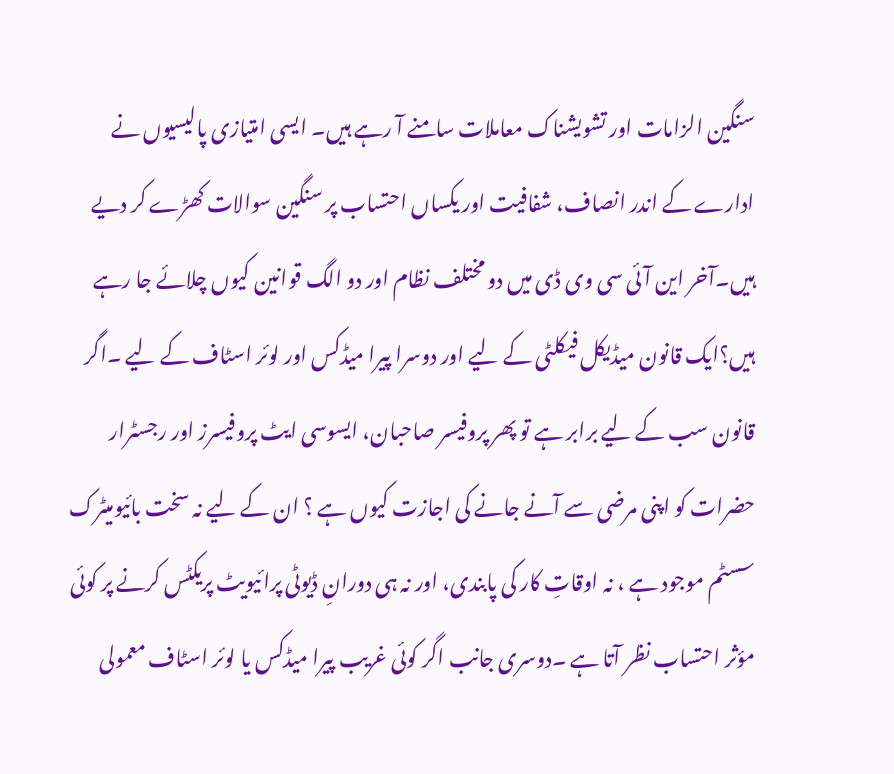سنگین الزامات اور تشویشناک معاملات سامنے آ رہے ہیں۔ ایسی امتیازی پالیسیوں نے ادارے کے اندر انصاف، شفافیت اور یکساں احتساب پر سنگین سوالات کھڑے کر دیے ہیں۔آخر این آئی سی وی ڈی میں دو مختلف نظام اور دو الگ قوانین کیوں چلائے جا رہے ہیں؟ایک قانون میڈیکل فیکلٹی کے لیے اور دوسرا پیرا میڈکس اور لوئر اسٹاف کے لیے ۔اگر قانون سب کے لیے برابر ہے تو پھر پروفیسر صاحبان، ایسوسی ایٹ پروفیسرز اور رجسٹرار حضرات کو اپنی مرضی سے آنے جانے کی اجازت کیوں ہے ؟ ان کے لیے نہ سخت بائیومیٹرک سسٹم موجود ہے ، نہ اوقاتِ کار کی پابندی، اور نہ ہی دورانِ ڈیوٹی پرائیویٹ پریکٹس کرنے پر کوئی مؤثر احتساب نظر آتا ہے ۔دوسری جانب اگر کوئی غریب پیرا میڈکس یا لوئر اسٹاف معمولی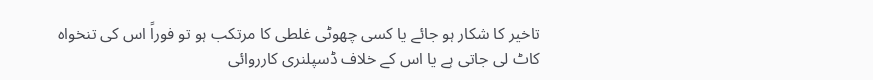تاخیر کا شکار ہو جائے یا کسی چھوٹی غلطی کا مرتکب ہو تو فوراً اس کی تنخواہ کاٹ لی جاتی ہے یا اس کے خلاف ڈسپلنری کارروائی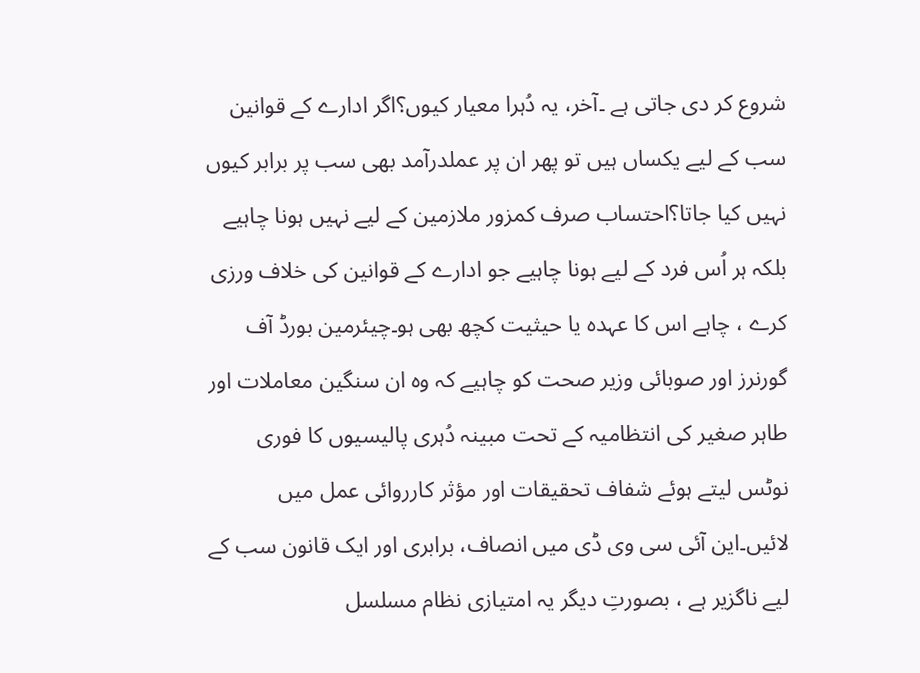شروع کر دی جاتی ہے ۔آخر، یہ دُہرا معیار کیوں؟اگر ادارے کے قوانین سب کے لیے یکساں ہیں تو پھر ان پر عملدرآمد بھی سب پر برابر کیوں نہیں کیا جاتا؟احتساب صرف کمزور ملازمین کے لیے نہیں ہونا چاہیے بلکہ ہر اُس فرد کے لیے ہونا چاہیے جو ادارے کے قوانین کی خلاف ورزی کرے ، چاہے اس کا عہدہ یا حیثیت کچھ بھی ہو۔چیئرمین بورڈ آف گورنرز اور صوبائی وزیر صحت کو چاہیے کہ وہ ان سنگین معاملات اور طاہر صغیر کی انتظامیہ کے تحت مبینہ دُہری پالیسیوں کا فوری نوٹس لیتے ہوئے شفاف تحقیقات اور مؤثر کارروائی عمل میں لائیں۔این آئی سی وی ڈی میں انصاف، برابری اور ایک قانون سب کے لیے ناگزیر ہے ، بصورتِ دیگر یہ امتیازی نظام مسلسل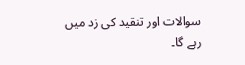سوالات اور تنقید کی زد میں رہے گا۔